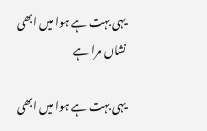یہی بہت ہے ہوا میں ابھی نشاں مرا ہے

یہی بہت ہے ہوا میں ابھی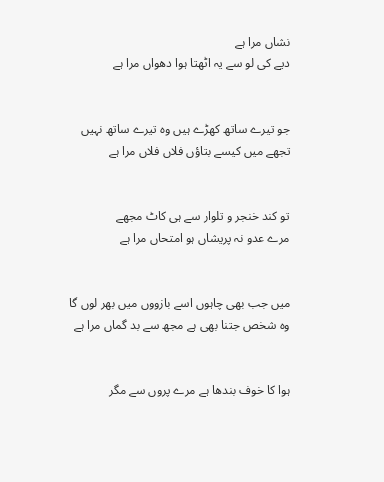نشاں مرا ہے
دیے کی لو سے یہ اٹھتا ہوا دھواں مرا ہے


جو تیرے ساتھ کھڑے ہیں وہ تیرے ساتھ نہیں
تجھے میں کیسے بتاؤں فلاں فلاں مرا ہے


تو کند خنجر و تلوار سے ہی کاٹ مجھے
مرے عدو نہ پریشاں ہو امتحاں مرا ہے


میں جب بھی چاہوں اسے بازووں میں بھر لوں گا
وہ شخص جتنا بھی ہے مجھ سے بد گماں مرا ہے


ہوا کا خوف بندھا ہے مرے پروں سے مگر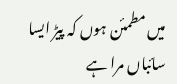میں مطمئن ہوں کہ پیڑ ایسا سائباں مرا ہے